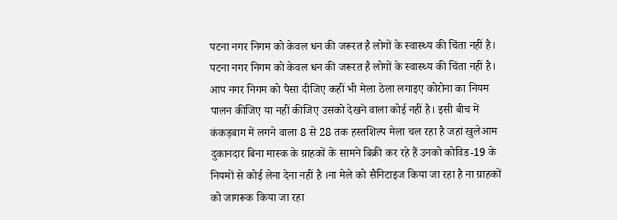पटना नगर निगम को केवल धन की जरूरत है लोगों के स्वास्थ्य की चिंता नहीं है।
पटना नगर निगम को केवल धन की जरूरत है लोगों के स्वास्थ्य की चिंता नहीं है।
आप नगर निगम को पैसा दीजिए कहीं भी मेला ठेला लगाइए कोरोना का नियम पालन कीजिए या नहीं कीजिए उसको देखने वाला कोई नहीं है। इसी बीच में कंकड़बाग में लगने वाला 8 से 28 तक हस्तशिल्प मेला चल रहा है जहां खुलेआम दुकानदार बिना मास्क के ग्राहकों के सामने बिक्री कर रहे हैं उनको कोविड-19 के नियमों से कोई लेना देना नहीं है ।ना मेले को सैनिटाइज किया जा रहा है ना ग्राहकों को जागरूक किया जा रहा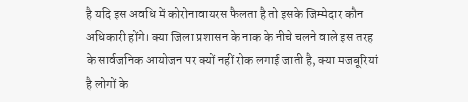है यदि इस अवधि में कोरोनावायरस फैलता है तो इसके जिम्मेदार कौन अधिकारी होंगे। क्या जिला प्रशासन के नाक के नीचे चलने वाले इस तरह के सार्वजनिक आयोजन पर क्यों नहीं रोक लगाई जाती है, क्या मजबूरियां है लोगों के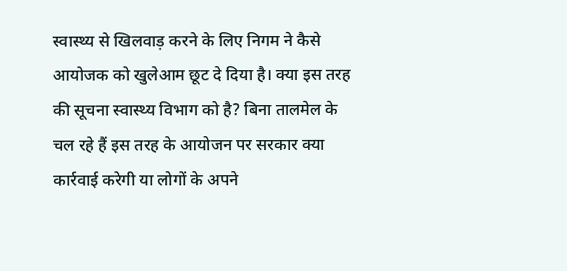स्वास्थ्य से खिलवाड़ करने के लिए निगम ने कैसे आयोजक को खुलेआम छूट दे दिया है। क्या इस तरह की सूचना स्वास्थ्य विभाग को है? बिना तालमेल के चल रहे हैं इस तरह के आयोजन पर सरकार क्या कार्रवाई करेगी या लोगों के अपने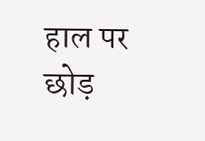हाल पर छोड़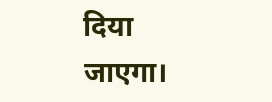दिया जाएगा।